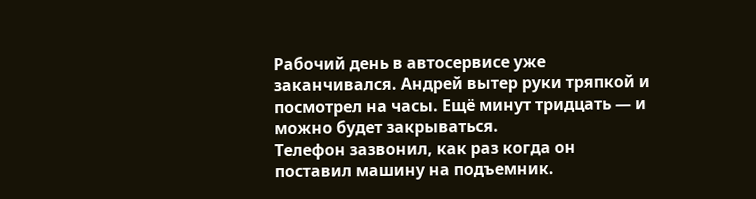Рабочий день в автосервисе уже заканчивался. Андрей вытер руки тряпкой и посмотрел на часы. Ещё минут тридцать — и можно будет закрываться.
Телефон зазвонил, как раз когда он поставил машину на подъемник.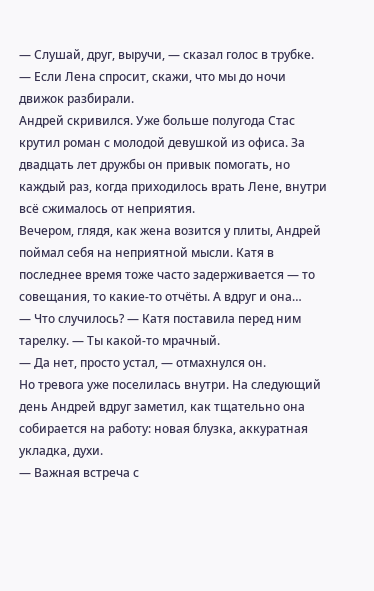— Слушай, друг, выручи, — сказал голос в трубке. — Если Лена спросит, скажи, что мы до ночи движок разбирали.
Андрей скривился. Уже больше полугода Стас крутил роман с молодой девушкой из офиса. За двадцать лет дружбы он привык помогать, но каждый раз, когда приходилось врать Лене, внутри всё сжималось от неприятия.
Вечером, глядя, как жена возится у плиты, Андрей поймал себя на неприятной мысли. Катя в последнее время тоже часто задерживается — то совещания, то какие-то отчёты. А вдруг и она…
— Что случилось? — Катя поставила перед ним тарелку. — Ты какой-то мрачный.
— Да нет, просто устал, — отмахнулся он.
Но тревога уже поселилась внутри. На следующий день Андрей вдруг заметил, как тщательно она собирается на работу: новая блузка, аккуратная укладка, духи.
— Важная встреча с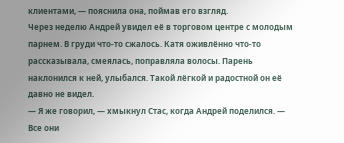клиентами, — пояснила она, поймав его взгляд.
Через неделю Андрей увидел её в торговом центре с молодым парнем. В груди что-то сжалось. Катя оживлённо что-то рассказывала, смеялась, поправляла волосы. Парень наклонился к ней, улыбался. Такой лёгкой и радостной он её давно не видел.
— Я же говорил, — хмыкнул Стас, когда Андрей поделился. — Все они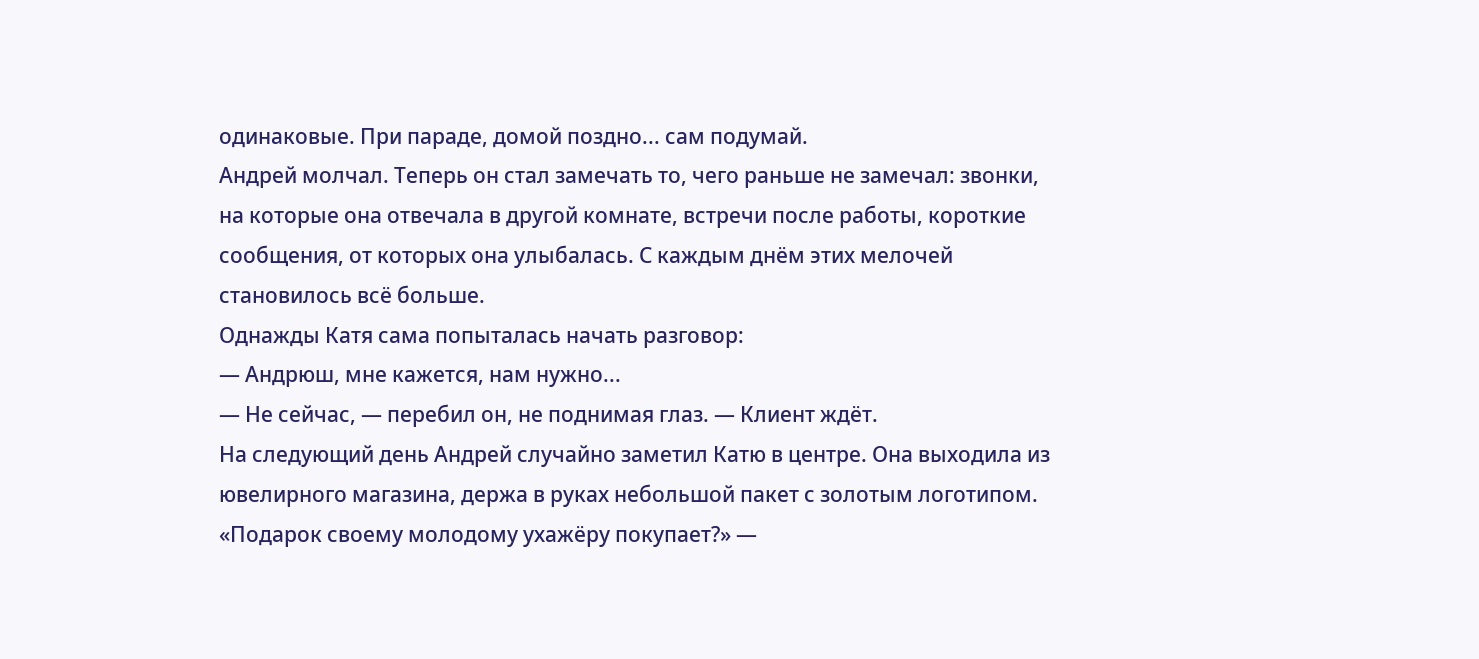одинаковые. При параде, домой поздно... сам подумай.
Андрей молчал. Теперь он стал замечать то, чего раньше не замечал: звонки, на которые она отвечала в другой комнате, встречи после работы, короткие сообщения, от которых она улыбалась. С каждым днём этих мелочей становилось всё больше.
Однажды Катя сама попыталась начать разговор:
— Андрюш, мне кажется, нам нужно...
— Не сейчас, — перебил он, не поднимая глаз. — Клиент ждёт.
На следующий день Андрей случайно заметил Катю в центре. Она выходила из ювелирного магазина, держа в руках небольшой пакет с золотым логотипом.
«Подарок своему молодому ухажёру покупает?» —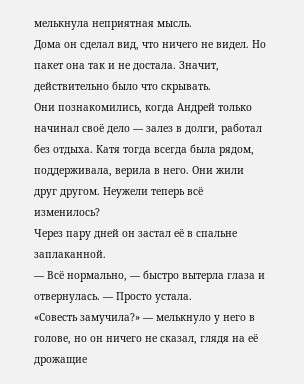мелькнула неприятная мысль.
Дома он сделал вид, что ничего не видел. Но пакет она так и не достала. Значит, действительно было что скрывать.
Они познакомились, когда Андрей только начинал своё дело — залез в долги, работал без отдыха. Катя тогда всегда была рядом, поддерживала, верила в него. Они жили друг другом. Неужели теперь всё изменилось?
Через пару дней он застал её в спальне заплаканной.
— Всё нормально, — быстро вытерла глаза и отвернулась. — Просто устала.
«Совесть замучила?» — мелькнуло у него в голове, но он ничего не сказал, глядя на её дрожащие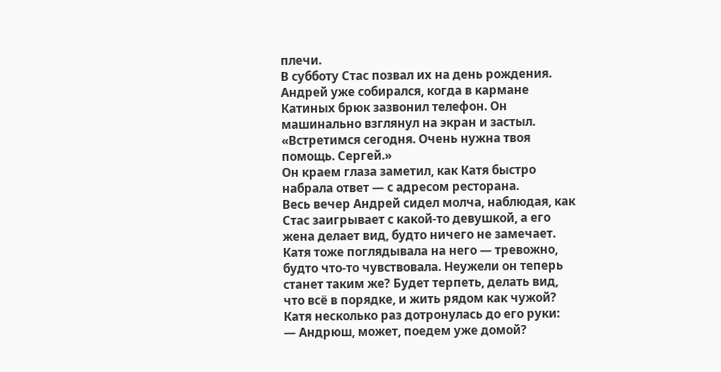плечи.
В субботу Стас позвал их на день рождения. Андрей уже собирался, когда в кармане Катиных брюк зазвонил телефон. Он машинально взглянул на экран и застыл.
«Встретимся сегодня. Очень нужна твоя помощь. Сергей.»
Он краем глаза заметил, как Катя быстро набрала ответ — с адресом ресторана.
Весь вечер Андрей сидел молча, наблюдая, как Стас заигрывает с какой-то девушкой, а его жена делает вид, будто ничего не замечает. Катя тоже поглядывала на него — тревожно, будто что-то чувствовала. Неужели он теперь станет таким же? Будет терпеть, делать вид, что всё в порядке, и жить рядом как чужой?
Катя несколько раз дотронулась до его руки:
— Андрюш, может, поедем уже домой?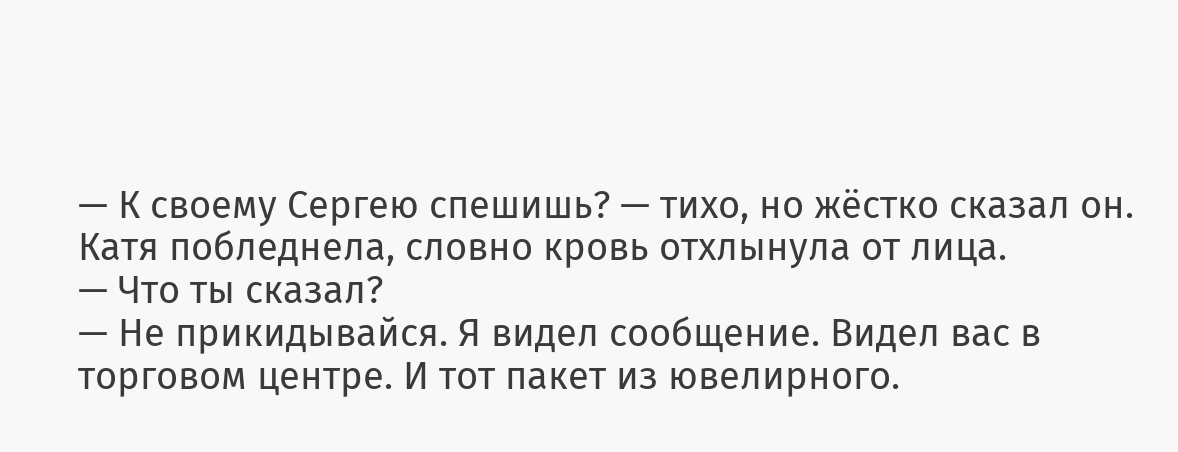— К своему Сергею спешишь? — тихо, но жёстко сказал он.
Катя побледнела, словно кровь отхлынула от лица.
— Что ты сказал?
— Не прикидывайся. Я видел сообщение. Видел вас в торговом центре. И тот пакет из ювелирного.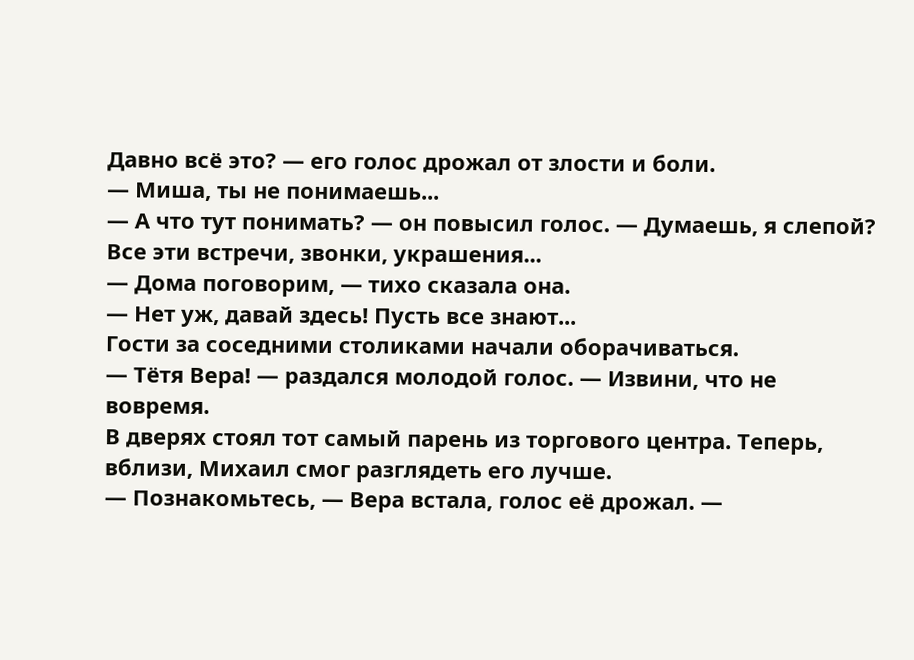Давно всё это? — его голос дрожал от злости и боли.
— Миша, ты не понимаешь...
— А что тут понимать? — он повысил голос. — Думаешь, я слепой? Все эти встречи, звонки, украшения...
— Дома поговорим, — тихо сказала она.
— Нет уж, давай здесь! Пусть все знают...
Гости за соседними столиками начали оборачиваться.
— Тётя Вера! — раздался молодой голос. — Извини, что не вовремя.
В дверях стоял тот самый парень из торгового центра. Теперь, вблизи, Михаил смог разглядеть его лучше.
— Познакомьтесь, — Вера встала, голос её дрожал. —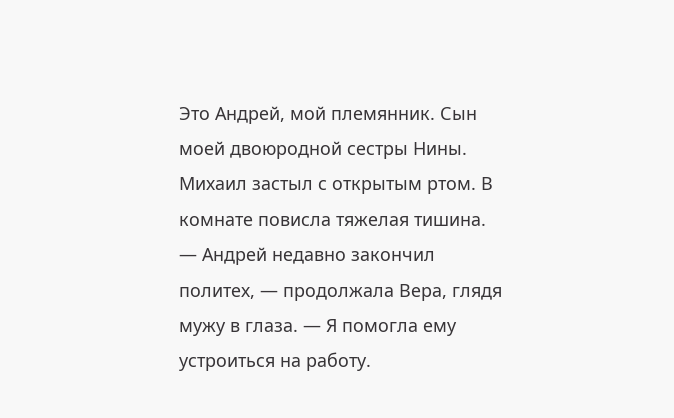Это Андрей, мой племянник. Сын моей двоюродной сестры Нины.
Михаил застыл с открытым ртом. В комнате повисла тяжелая тишина.
— Андрей недавно закончил политех, — продолжала Вера, глядя мужу в глаза. — Я помогла ему устроиться на работу.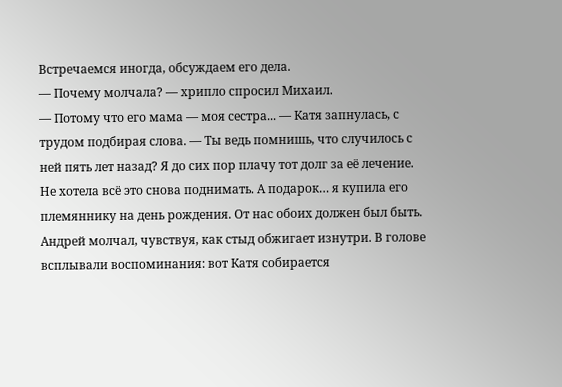Встречаемся иногда, обсуждаем его дела.
— Почему молчала? — хрипло спросил Михаил.
— Потому что его мама — моя сестра... — Катя запнулась, с трудом подбирая слова. — Ты ведь помнишь, что случилось с ней пять лет назад? Я до сих пор плачу тот долг за её лечение. Не хотела всё это снова поднимать. А подарок… я купила его племяннику на день рождения. От нас обоих должен был быть.
Андрей молчал, чувствуя, как стыд обжигает изнутри. В голове всплывали воспоминания: вот Катя собирается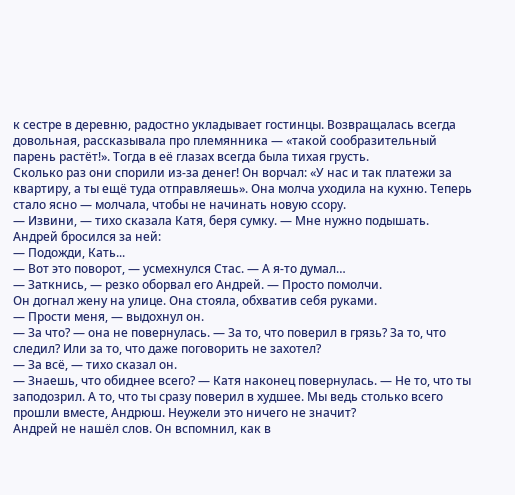к сестре в деревню, радостно укладывает гостинцы. Возвращалась всегда довольная, рассказывала про племянника — «такой сообразительный парень растёт!». Тогда в её глазах всегда была тихая грусть.
Сколько раз они спорили из-за денег! Он ворчал: «У нас и так платежи за квартиру, а ты ещё туда отправляешь». Она молча уходила на кухню. Теперь стало ясно — молчала, чтобы не начинать новую ссору.
— Извини, — тихо сказала Катя, беря сумку. — Мне нужно подышать.
Андрей бросился за ней:
— Подожди, Кать...
— Вот это поворот, — усмехнулся Стас. — А я-то думал…
— Заткнись, — резко оборвал его Андрей. — Просто помолчи.
Он догнал жену на улице. Она стояла, обхватив себя руками.
— Прости меня, — выдохнул он.
— За что? — она не повернулась. — За то, что поверил в грязь? За то, что следил? Или за то, что даже поговорить не захотел?
— За всё, — тихо сказал он.
— Знаешь, что обиднее всего? — Катя наконец повернулась. — Не то, что ты заподозрил. А то, что ты сразу поверил в худшее. Мы ведь столько всего прошли вместе, Андрюш. Неужели это ничего не значит?
Андрей не нашёл слов. Он вспомнил, как в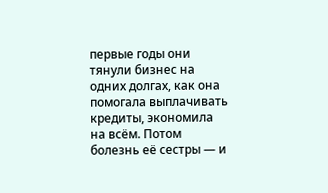первые годы они тянули бизнес на одних долгах, как она помогала выплачивать кредиты, экономила на всём. Потом болезнь её сестры — и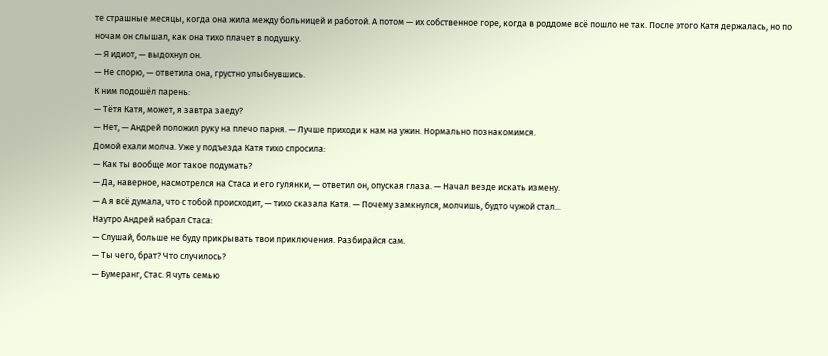те страшные месяцы, когда она жила между больницей и работой. А потом — их собственное горе, когда в роддоме всё пошло не так. После этого Катя держалась, но по ночам он слышал, как она тихо плачет в подушку.
— Я идиот, — выдохнул он.
— Не спорю, — ответила она, грустно улыбнувшись.
К ним подошёл парень:
— Тётя Катя, может, я завтра заеду?
— Нет, — Андрей положил руку на плечо парня. — Лучше приходи к нам на ужин. Нормально познакомимся.
Домой ехали молча. Уже у подъезда Катя тихо спросила:
— Как ты вообще мог такое подумать?
— Да, наверное, насмотрелся на Стаса и его гулянки, — ответил он, опуская глаза. — Начал везде искать измену.
— А я всё думала, что с тобой происходит, — тихо сказала Катя. — Почему замкнулся, молчишь, будто чужой стал...
Наутро Андрей набрал Стаса:
— Слушай, больше не буду прикрывать твои приключения. Разбирайся сам.
— Ты чего, брат? Что случилось?
— Бумеранг, Стас. Я чуть семью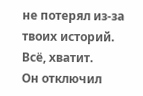не потерял из-за твоих историй. Всё, хватит.
Он отключил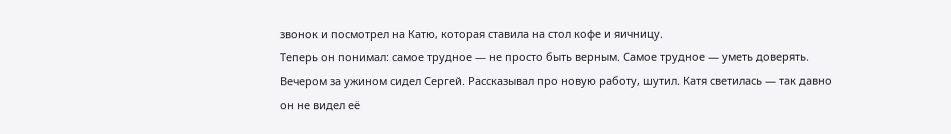звонок и посмотрел на Катю, которая ставила на стол кофе и яичницу.
Теперь он понимал: самое трудное — не просто быть верным. Самое трудное — уметь доверять.
Вечером за ужином сидел Сергей. Рассказывал про новую работу, шутил. Катя светилась — так давно он не видел её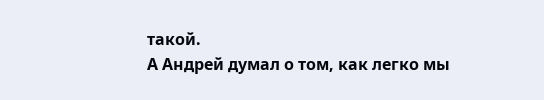такой.
А Андрей думал о том, как легко мы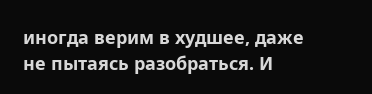иногда верим в худшее, даже не пытаясь разобраться. И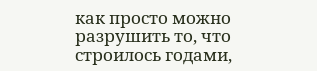как просто можно разрушить то, что строилось годами,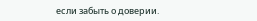если забыть о доверии.